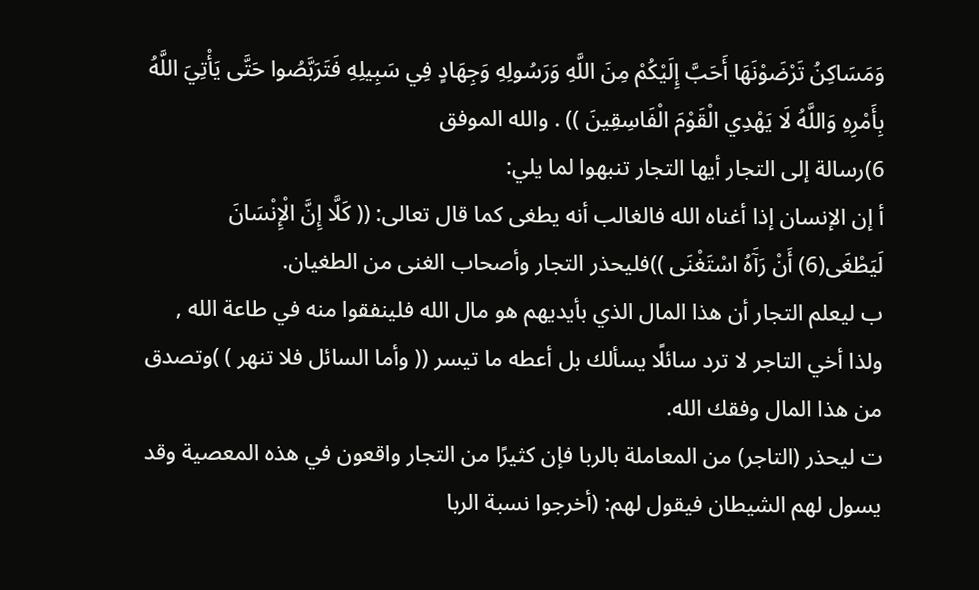وَمَسَاكِنُ تَرْضَوْنَهَا أَحَبَّ إِلَيْكُمْ مِنَ اللَّهِ وَرَسُولِهِ وَجِهَادٍ فِي سَبِيلِهِ فَتَرَبَّصُوا حَتَّى يَأْتِيَ اللَّهُ بِأَمْرِهِ وَاللَّهُ لَا يَهْدِي الْقَوْمَ الْفَاسِقِينَ )) . والله الموفق
6)رسالة إلى التجار أيها التجار تنبهوا لما يلي:
أ إن الإنسان إذا أغناه الله فالغالب أنه يطغى كما قال تعالى: (( كَلَّا إِنَّ الْإِنْسَانَ لَيَطْغَى(6) أَنْ رَآَهُ اسْتَغْنَى ))فليحذر التجار وأصحاب الغنى من الطغيان.
ب ليعلم التجار أن هذا المال الذي بأيديهم هو مال الله فلينفقوا منه في طاعة الله , ولذا أخي التاجر لا ترد سائلًا يسألك بل أعطه ما تيسر (( وأما السائل فلا تنهر ) )وتصدق من هذا المال وفقك الله.
ت ليحذر (التاجر) من المعاملة بالربا فإن كثيرًا من التجار واقعون في هذه المعصية وقد يسول لهم الشيطان فيقول لهم: (أخرجوا نسبة الربا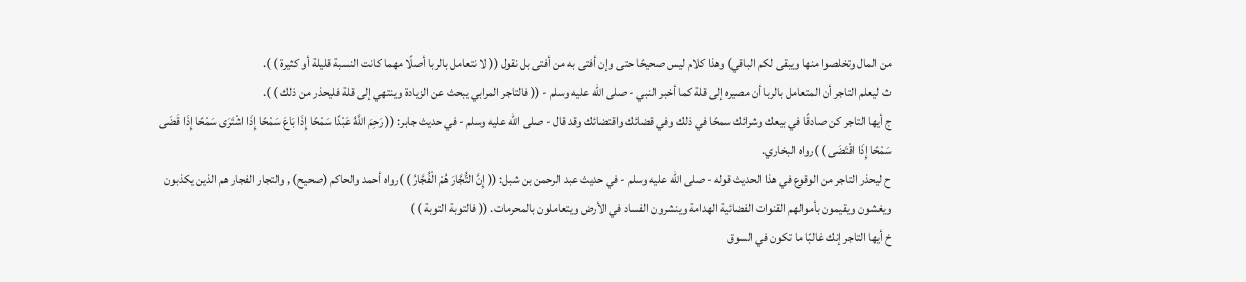من المال وتخلصوا منها ويبقى لكم الباقي) وهذا كلام ليس صحيحًا حتى وإن أفتى به من أفتى بل نقول (( لا نتعامل بالربا أصلًا مهما كانت النسبة قليلة أو كثيرة ) ).
ث ليعلم التاجر أن المتعامل بالربا أن مصيره إلى قلة كما أخبر النبي - صلى الله عليه وسلم - (( فالتاجر المرابي يبحث عن الزيادة وينتهي إلى قلة فليحذر من ذلك ) ).
ج أيها التاجر كن صادقًا في بيعك وشرائك سمحًا في ذلك وفي قضائك واقتضائك وقد قال - صلى الله عليه وسلم - في حديث جابر: (( رَحِمَ اللَّهُ عَبْدًا سَمْحًا إِذَا بَاعَ سَمْحًا إِذَا اشْتَرَى سَمْحًا إِذَا قَضَى سَمْحًا إِذَا اقْتَضَى ) )رواه البخاري.
ح ليحذر التاجر من الوقوع في هذا الحديث قوله - صلى الله عليه وسلم - في حديث عبد الرحمن بن شبل: (( إِنَّ التُّجَّارَ هُمْ الْفُجَّارُ ) )رواه أحمد والحاكم (صحيح) , والتجار الفجار هم الذين يكذبون ويغشون ويقيمون بأموالهم القنوات الفضائية الهدامة وينشرون الفساد في الأرض ويتعاملون بالمحرمات. (( فالتوبة التوبة ) )
خ أيها التاجر إنك غالبًا ما تكون في السوق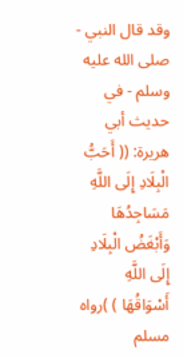وقد قال النبي - صلى الله عليه وسلم - في حديث أبي هريرة: (( أَحَبُّ الْبِلَادِ إِلَى اللَّهِ مَسَاجِدُهَا وَأَبْغَضُ الْبِلَادِ إِلَى اللَّهِ أَسْوَاقُهَا ) )رواه مسلم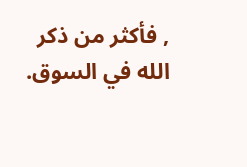, فأكثر من ذكر الله في السوق.